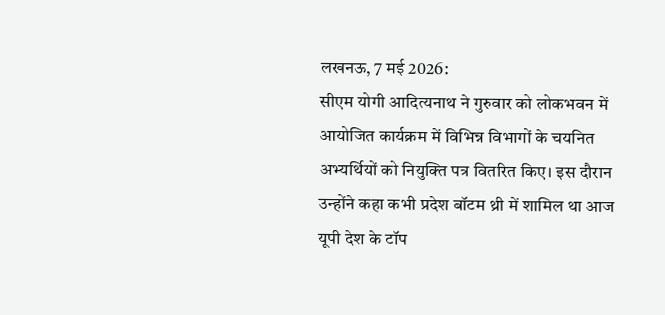लखनऊ, 7 मई 2026:
सीएम योगी आदित्यनाथ ने गुरुवार को लोकभवन में आयोजित कार्यक्रम में विभिन्न विभागों के चयनित अभ्यर्थियों को नियुक्ति पत्र वितरित किए। इस दौरान उन्होंने कहा कभी प्रदेश बॉटम थ्री में शामिल था आज यूपी देश के टॉप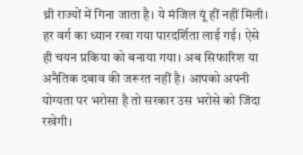थ्री राज्यों में गिना जाता है। ये मंजिल यूं हीं नहीं मिली। हर वर्ग का ध्यान रखा गया पारदर्शिता लाई गई। ऐसे ही चयन प्रकिया को बनाया गया। अब सिफारिश या अनैतिक दबाव की जरूरत नहीं है। आपको अपनी योग्यता पर भरोसा है तो सरकार उस भरोसे को जिंदा रखेगी।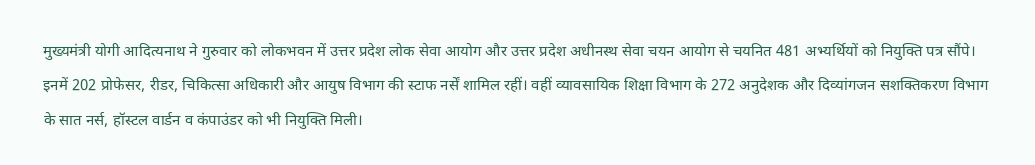मुख्यमंत्री योगी आदित्यनाथ ने गुरुवार को लोकभवन में उत्तर प्रदेश लोक सेवा आयोग और उत्तर प्रदेश अधीनस्थ सेवा चयन आयोग से चयनित 481 अभ्यर्थियों को नियुक्ति पत्र सौंपे। इनमें 202 प्रोफेसर, रीडर, चिकित्सा अधिकारी और आयुष विभाग की स्टाफ नर्सें शामिल रहीं। वहीं व्यावसायिक शिक्षा विभाग के 272 अनुदेशक और दिव्यांगजन सशक्तिकरण विभाग के सात नर्स, हॉस्टल वार्डन व कंपाउंडर को भी नियुक्ति मिली।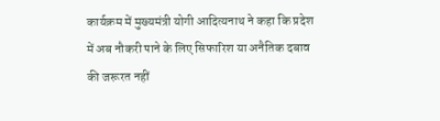कार्यक्रम में मुख्यमंत्री योगी आदित्यनाथ ने कहा कि प्रदेश में अब नौकरी पाने के लिए सिफारिश या अनैतिक दबाव की जरूरत नहीं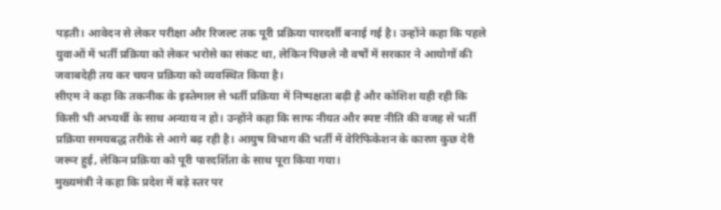पड़ती। आवेदन से लेकर परीक्षा और रिजल्ट तक पूरी प्रक्रिया पारदर्शी बनाई गई है। उन्होंने कहा कि पहले युवाओं में भर्ती प्रक्रिया को लेकर भरोसे का संकट था, लेकिन पिछले नौ वर्षों में सरकार ने आयोगों की जवाबदेही तय कर चयन प्रक्रिया को व्यवस्थित किया है।
सीएम ने कहा कि तकनीक के इस्तेमाल से भर्ती प्रक्रिया में निष्पक्षता बढ़ी है और कोशिश यही रही कि किसी भी अभ्यर्थी के साथ अन्याय न हो। उन्होंने कहा कि साफ नीयत और स्पष्ट नीति की वजह से भर्ती प्रक्रिया समयबद्ध तरीके से आगे बढ़ रही है। आयुष विभाग की भर्ती में वेरिफिकेशन के कारण कुछ देरी जरूर हुई, लेकिन प्रक्रिया को पूरी पारदर्शिता के साथ पूरा किया गया।
मुख्यमंत्री ने कहा कि प्रदेश में बड़े स्तर पर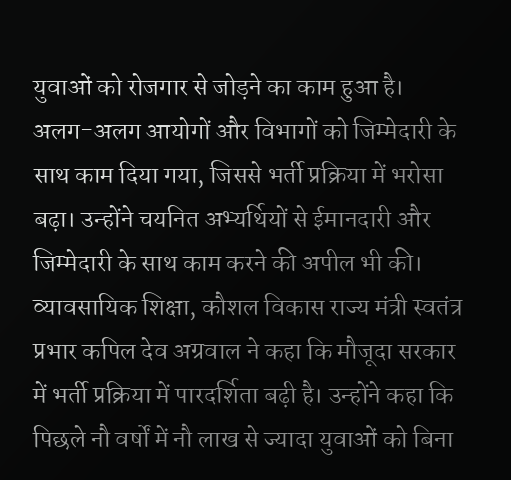युवाओं को रोजगार से जोड़ने का काम हुआ है। अलग-अलग आयोगों और विभागों को जिम्मेदारी के साथ काम दिया गया, जिससे भर्ती प्रक्रिया में भरोसा बढ़ा। उन्होंने चयनित अभ्यर्थियों से ईमानदारी और जिम्मेदारी के साथ काम करने की अपील भी की।
व्यावसायिक शिक्षा, कौशल विकास राज्य मंत्री स्वतंत्र प्रभार कपिल देव अग्रवाल ने कहा कि मौजूदा सरकार में भर्ती प्रक्रिया में पारदर्शिता बढ़ी है। उन्होंने कहा कि पिछले नौ वर्षों में नौ लाख से ज्यादा युवाओं को बिना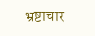भ्रष्टाचार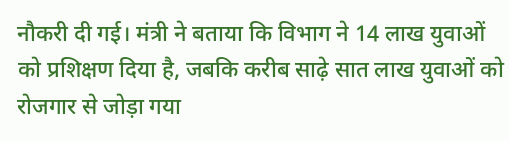नौकरी दी गई। मंत्री ने बताया कि विभाग ने 14 लाख युवाओं को प्रशिक्षण दिया है, जबकि करीब साढ़े सात लाख युवाओं को रोजगार से जोड़ा गया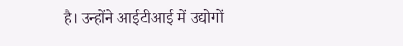है। उन्होंने आईटीआई में उद्योगों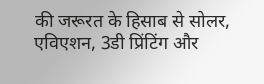की जरूरत के हिसाब से सोलर, एविएशन, 3डी प्रिंटिंग और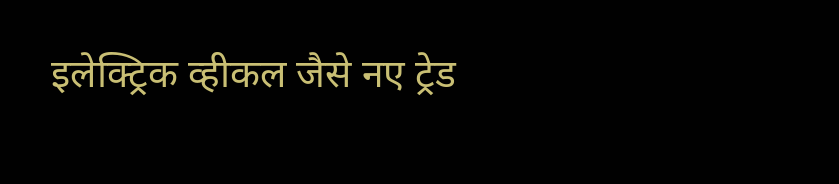इलेक्ट्रिक व्हीकल जैसे नए ट्रेड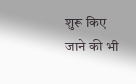शुरू किए जाने की भी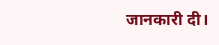जानकारी दी।